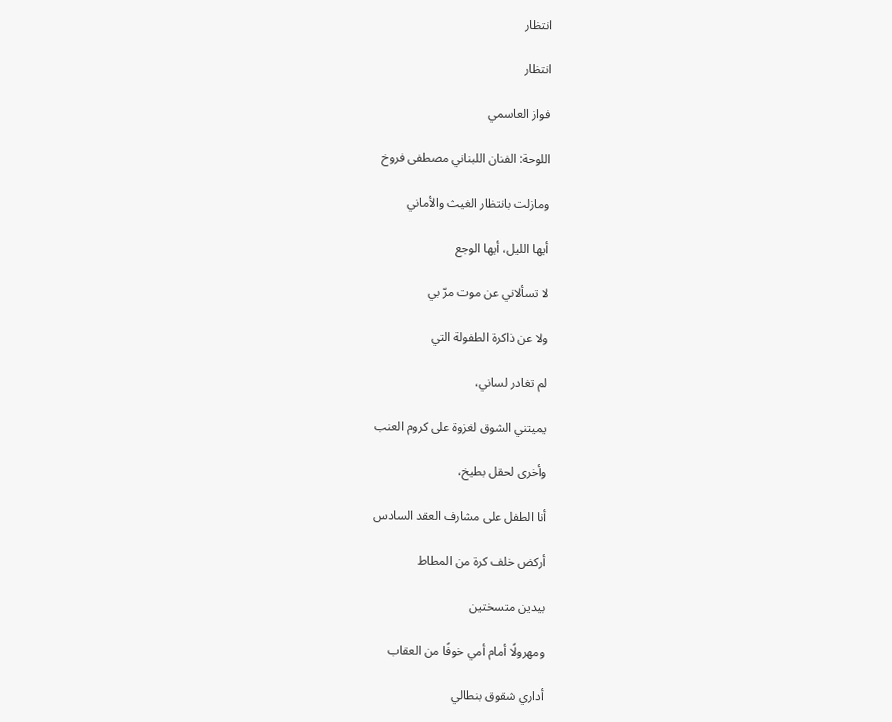انتظار

انتظار

فواز العاسمي

اللوحة: الفنان اللبناني مصطفى فروخ

ومازلت بانتظار الغيث والأماني

أيها الليل، أيها الوجع

لا تسألاني عن موت مرّ بي

ولا عن ذاكرة الطفولة التي

لم تغادر لساني،

يميتني الشوق لغزوة على كروم العنب

وأخرى لحقل بطيخ،

أنا الطفل على مشارف العقد السادس

أركض خلف كرة من المطاط

بيدين متسختين

ومهرولًا أمام أمي خوفًا من العقاب

أداري شقوق بنطالي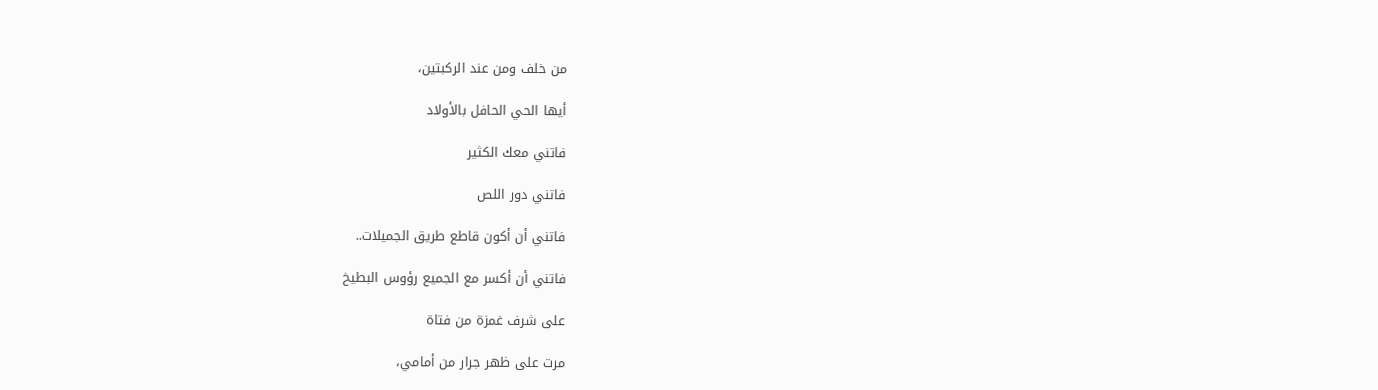من خلف ومن عند الركبتين،

أيها الحي الحافل بالأولاد

فاتني معك الكثير

فاتني دور اللص

فاتني أن أكون قاطع طريق الجميلات..

فاتني أن أكسر مع الجميع رؤوس البطيخ

على شرف غمزة من فتاة

مرت على ظهر جرار من أمامي،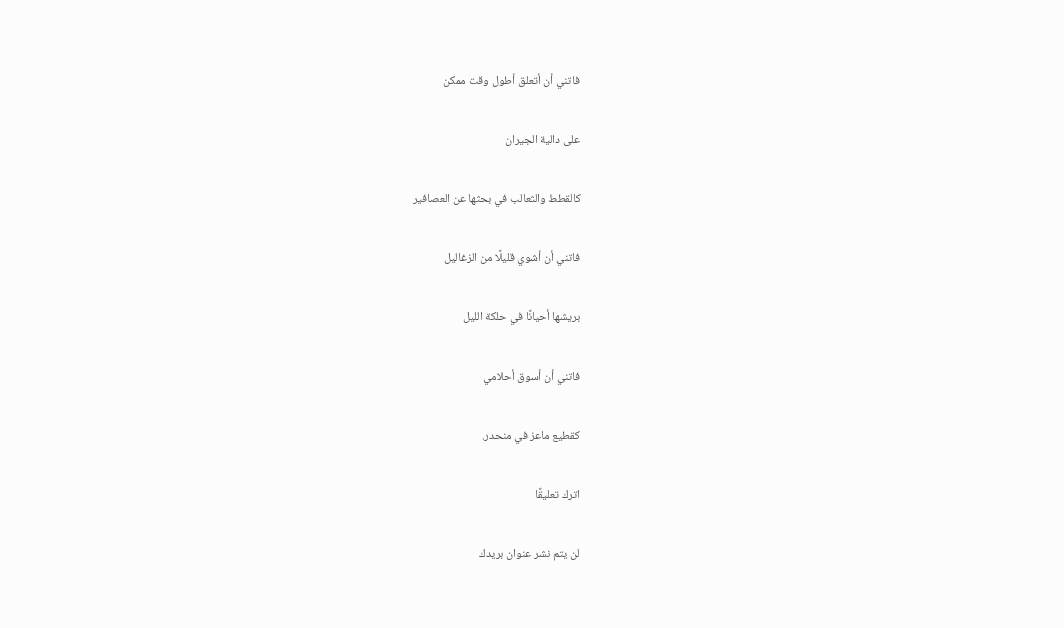فاتني أن أتعلق أطول وقت ممكن

على دالية الجيران

كالقطط والثعالب في بحثها عن العصافير

فاتني أن أشوي قليلًا من الزغاليل

بريشها أحيانًا في حلكة الليل

فاتني أن أسوق أحلامي

كقطيع ماعز في منحدر.

اترك تعليقًا

لن يتم نشر عنوان بريدك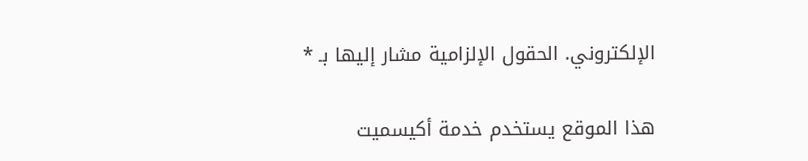الإلكتروني. الحقول الإلزامية مشار إليها بـ *

هذا الموقع يستخدم خدمة أكيسميت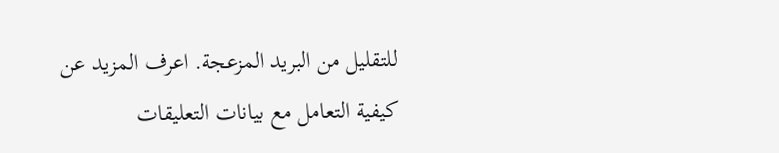للتقليل من البريد المزعجة. اعرف المزيد عن كيفية التعامل مع بيانات التعليقات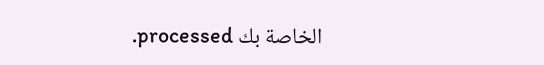الخاصة بك processed.